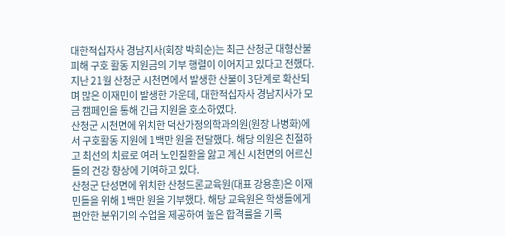대한적십자사 경남지사(회장 박희순)는 최근 산청군 대형산불 피해 구호 활동 지원금의 기부 행렬이 이어지고 있다고 전했다.
지난 21월 산청군 시천면에서 발생한 산불이 3단계로 확산되며 많은 이재민이 발생한 가운데, 대한적십자사 경남지사가 모금 캠페인을 통해 긴급 지원을 호소하였다.
산청군 시천면에 위치한 덕산가정의학과의원(원장 나병화)에서 구호활동 지원에 1백만 원을 전달했다. 해당 의원은 친절하고 최선의 치료로 여러 노인질환을 앓고 계신 시천면의 어르신들의 건강 향상에 기여하고 있다.
산청군 단성면에 위치한 산청드론교육원(대표 강용훈)은 이재민들을 위해 1백만 원을 기부했다. 해당 교육원은 학생들에게 편안한 분위기의 수업을 제공하여 높은 합격률을 기록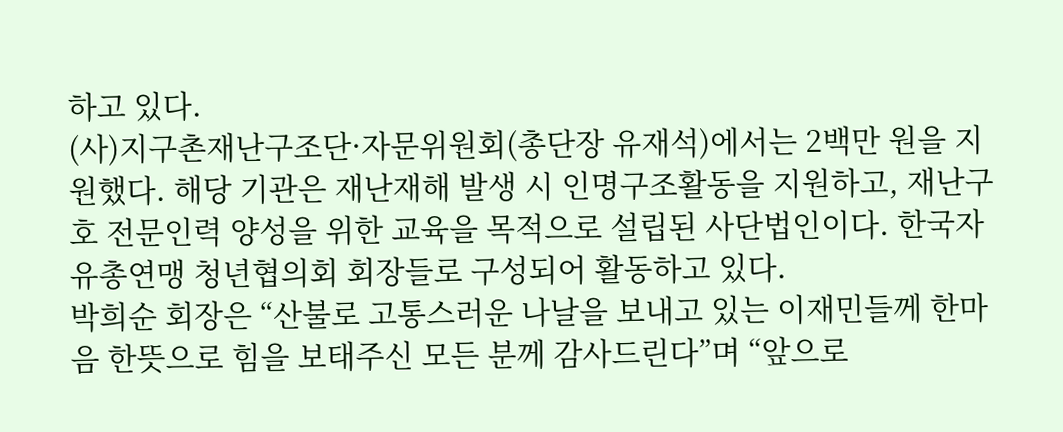하고 있다.
(사)지구촌재난구조단·자문위원회(총단장 유재석)에서는 2백만 원을 지원했다. 해당 기관은 재난재해 발생 시 인명구조활동을 지원하고, 재난구호 전문인력 양성을 위한 교육을 목적으로 설립된 사단법인이다. 한국자유총연맹 청년협의회 회장들로 구성되어 활동하고 있다.
박희순 회장은 “산불로 고통스러운 나날을 보내고 있는 이재민들께 한마음 한뜻으로 힘을 보태주신 모든 분께 감사드린다”며 “앞으로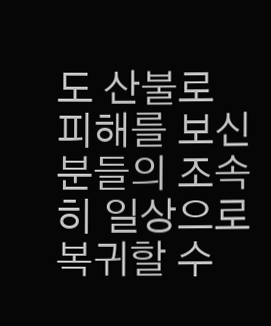도 산불로 피해를 보신 분들의 조속히 일상으로 복귀할 수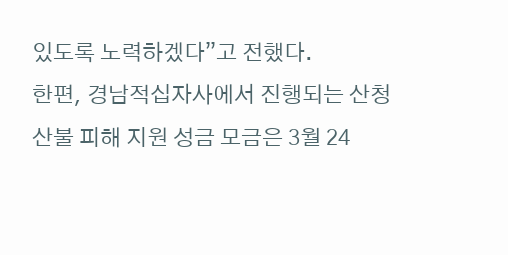있도록 노력하겠다”고 전했다.
한편, 경남적십자사에서 진행되는 산청 산불 피해 지원 성금 모금은 3월 24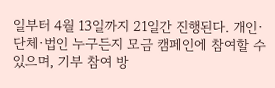일부터 4월 13일까지 21일간 진행된다. 개인·단체·법인 누구든지 모금 캠페인에 참여할 수 있으며, 기부 참여 방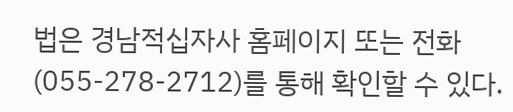법은 경남적십자사 홈페이지 또는 전화(055-278-2712)를 통해 확인할 수 있다.